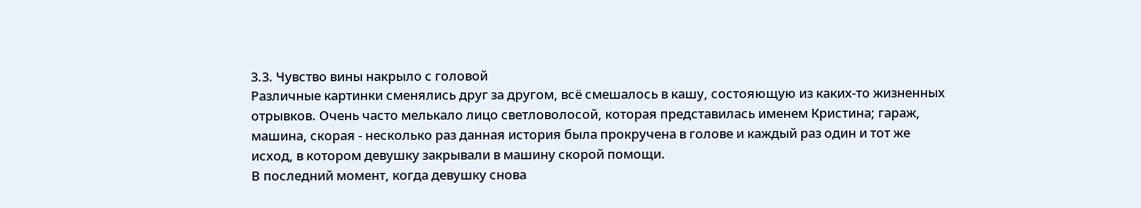3.3. Чувство вины накрыло с головой
Различные картинки сменялись друг за другом, всë смешалось в кашу, состояющую из каких-то жизненных отрывков. Очень часто мелькало лицо светловолосой, которая представилась именем Кристина; гараж, машина, скорая - несколько раз данная история была прокручена в голове и каждый раз один и тот же исход, в котором девушку закрывали в машину скорой помощи.
В последний момент, когда девушку снова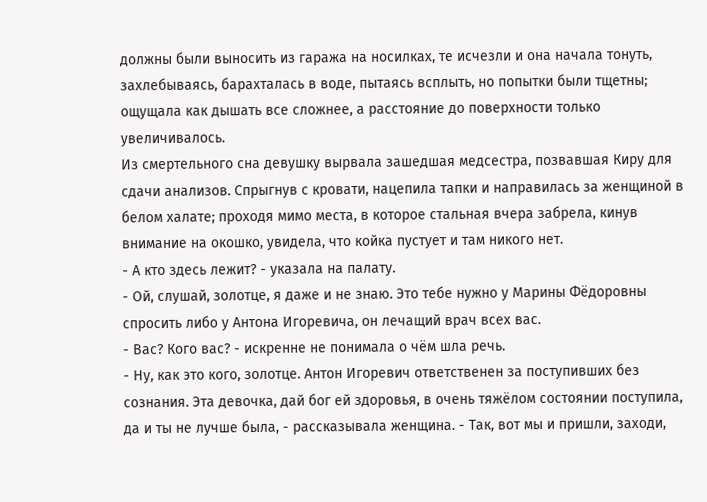должны были выносить из гаража на носилках, те исчезли и она начала тонуть, захлебываясь, барахталась в воде, пытаясь всплыть, но попытки были тщетны; ощущала как дышать все сложнее, а расстояние до поверхности только увеличивалось.
Из смертельного сна девушку вырвала зашедшая медсестра, позвавшая Киру для сдачи анализов. Спрыгнув с кровати, нацепила тапки и направилась за женщиной в белом халате; проходя мимо места, в которое стальная вчера забрела, кинув внимание на окошко, увидела, что койка пустует и там никого нет.
- А кто здесь лежит? - указала на палату.
- Ой, слушай, золотце, я даже и не знаю. Это тебе нужно у Марины Фёдоровны спросить либо у Антона Игоревича, он лечащий врач всех вас.
- Вас? Кого вас? - искренне не понимала о чëм шла речь.
- Ну, как это кого, золотце. Антон Игоревич ответственен за поступивших без сознания. Эта девочка, дай бог ей здоровья, в очень тяжёлом состоянии поступила, да и ты не лучше была, - рассказывала женщина. - Так, вот мы и пришли, заходи,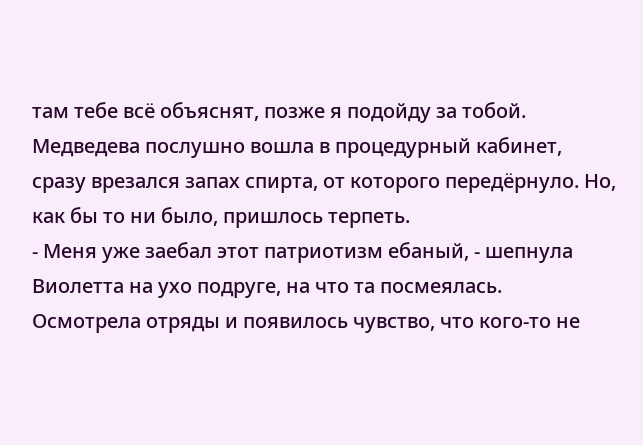там тебе всë объяснят, позже я подойду за тобой.
Медведева послушно вошла в процедурный кабинет, сразу врезался запах спирта, от которого передëрнуло. Но, как бы то ни было, пришлось терпеть.
- Меня уже заебал этот патриотизм ебаный, - шепнула Виолетта на ухо подруге, на что та посмеялась.
Осмотрела отряды и появилось чувство, что кого-то не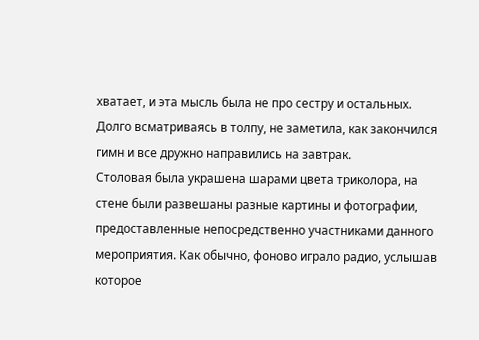хватает, и эта мысль была не про сестру и остальных. Долго всматриваясь в толпу, не заметила, как закончился гимн и все дружно направились на завтрак.
Столовая была украшена шарами цвета триколора, на стене были развешаны разные картины и фотографии, предоставленные непосредственно участниками данного мероприятия. Как обычно, фоново играло радио, услышав которое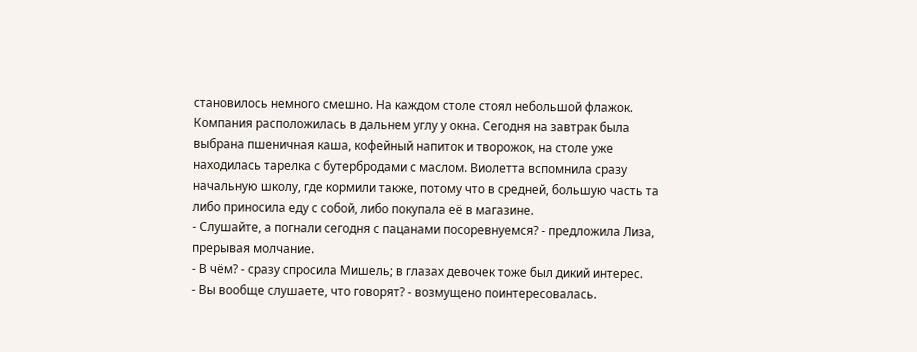становилось немного смешно. На каждом столе стоял небольшой флажок.
Компания расположилась в дальнем углу у окна. Сегодня на завтрак была выбрана пшеничная каша, кофейный напиток и творожок, на столе уже находилась тарелка с бутербродами с маслом. Виолетта вспомнила сразу начальную школу, где кормили также, потому что в средней, большую часть та либо приносила еду с собой, либо покупала еë в магазине.
- Слушайте, а погнали сегодня с пацанами посоревнуемся? - предложила Лиза, прерывая молчание.
- В чëм? - сразу спросила Мишель; в глазах девочек тоже был дикий интерес.
- Вы вообще слушаете, что говорят? - возмущено поинтересовалась.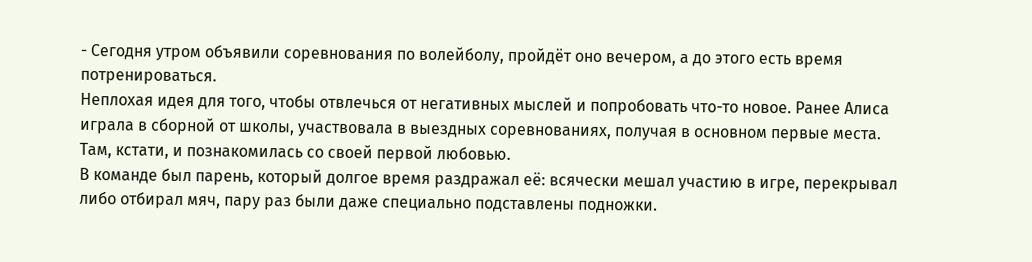- Сегодня утром объявили соревнования по волейболу, пройдёт оно вечером, а до этого есть время потренироваться.
Неплохая идея для того, чтобы отвлечься от негативных мыслей и попробовать что-то новое. Ранее Алиса играла в сборной от школы, участвовала в выездных соревнованиях, получая в основном первые места. Там, кстати, и познакомилась со своей первой любовью.
В команде был парень, который долгое время раздражал еë: всячески мешал участию в игре, перекрывал либо отбирал мяч, пару раз были даже специально подставлены подножки.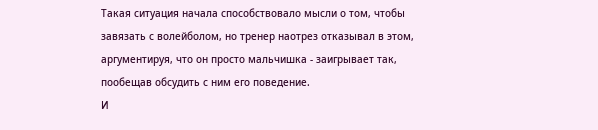Такая ситуация начала способствовало мысли о том, чтобы завязать с волейболом, но тренер наотрез отказывал в этом, аргументируя, что он просто мальчишка - заигрывает так, пообещав обсудить с ним его поведение.
И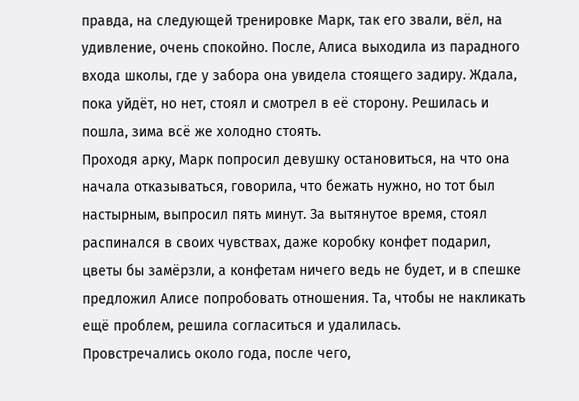правда, на следующей тренировке Марк, так его звали, вёл, на удивление, очень спокойно. После, Алиса выходила из парадного входа школы, где у забора она увидела стоящего задиру. Ждала, пока уйдёт, но нет, стоял и смотрел в еë сторону. Решилась и пошла, зима всë же холодно стоять.
Проходя арку, Марк попросил девушку остановиться, на что она начала отказываться, говорила, что бежать нужно, но тот был настырным, выпросил пять минут. За вытянутое время, стоял распинался в своих чувствах, даже коробку конфет подарил, цветы бы замëрзли, а конфетам ничего ведь не будет, и в спешке предложил Алисе попробовать отношения. Та, чтобы не накликать ещë проблем, решила согласиться и удалилась.
Провстречались около года, после чего,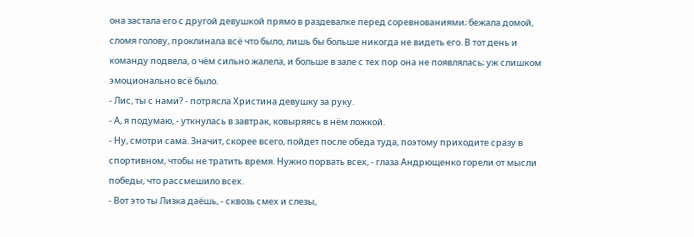она застала его с другой девушкой прямо в раздевалке перед соревнованиями; бежала домой, сломя голову, проклинала всë что было, лишь бы больше никогда не видеть его. В тот день и команду подвела, о чëм сильно жалела, и больше в зале с тех пор она не появлялась; уж слишком эмоционально всë было.
- Лис, ты с нами? - потрясла Христина девушку за руку.
- А, я подумаю, - уткнулась в завтрак, ковыряясь в нëм ложкой.
- Ну, смотри сама. Значит, скорее всего, пойдет после обеда туда, поэтому приходите сразу в спортивном, чтобы не тратить время. Нужно порвать всех, - глаза Андрющенко горели от мысли победы, что рассмешило всех.
- Вот это ты Лизка даëшь, - сквозь смех и слезы,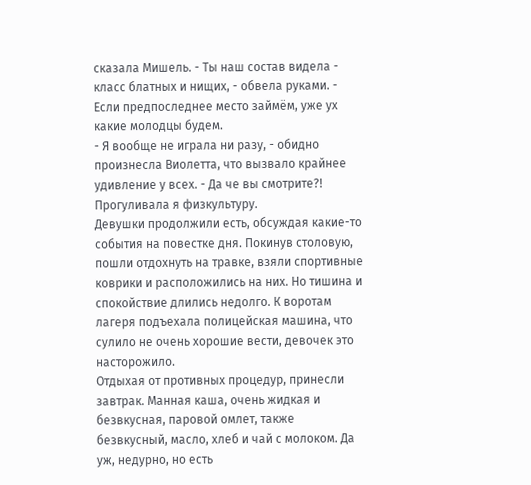сказала Мишель. - Ты наш состав видела - класс блатных и нищих, - обвела руками. - Если предпоследнее место займём, уже ух какие молодцы будем.
- Я вообще не играла ни разу, - обидно произнесла Виолетта, что вызвало крайнее удивление у всех. - Да че вы смотрите?! Прогуливала я физкультуру.
Девушки продолжили есть, обсуждая какие-то события на повестке дня. Покинув столовую, пошли отдохнуть на травке, взяли спортивные коврики и расположились на них. Но тишина и спокойствие длились недолго. К воротам лагеря подъехала полицейская машина, что сулило не очень хорошие вести, девочек это насторожило.
Отдыхая от противных процедур, принесли завтрак. Манная каша, очень жидкая и безвкусная, паровой омлет, также безвкусный, масло, хлеб и чай с молоком. Да уж, недурно, но есть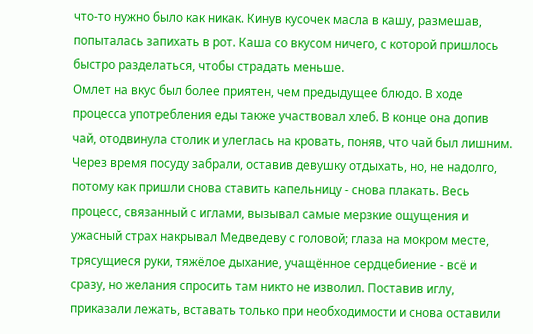что-то нужно было как никак. Кинув кусочек масла в кашу, размешав, попыталась запихать в рот. Каша со вкусом ничего, с которой пришлось быстро разделаться, чтобы страдать меньше.
Омлет на вкус был более приятен, чем предыдущее блюдо. В ходе процесса употребления еды также участвовал хлеб. В конце она допив чай, отодвинула столик и улеглась на кровать, поняв, что чай был лишним.
Через время посуду забрали, оставив девушку отдыхать, но, не надолго, потому как пришли снова ставить капельницу - снова плакать. Весь процесс, связанный с иглами, вызывал самые мерзкие ощущения и ужасный страх накрывал Медведеву с головой; глаза на мокром месте, трясущиеся руки, тяжёлое дыхание, учащённое сердцебиение - всë и сразу, но желания спросить там никто не изволил. Поставив иглу, приказали лежать, вставать только при необходимости и снова оставили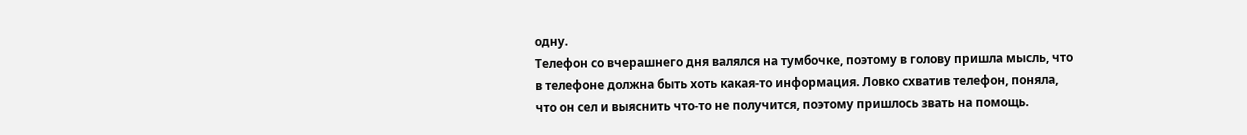одну.
Телефон со вчерашнего дня валялся на тумбочке, поэтому в голову пришла мысль, что в телефоне должна быть хоть какая-то информация. Ловко схватив телефон, поняла, что он сел и выяснить что-то не получится, поэтому пришлось звать на помощь.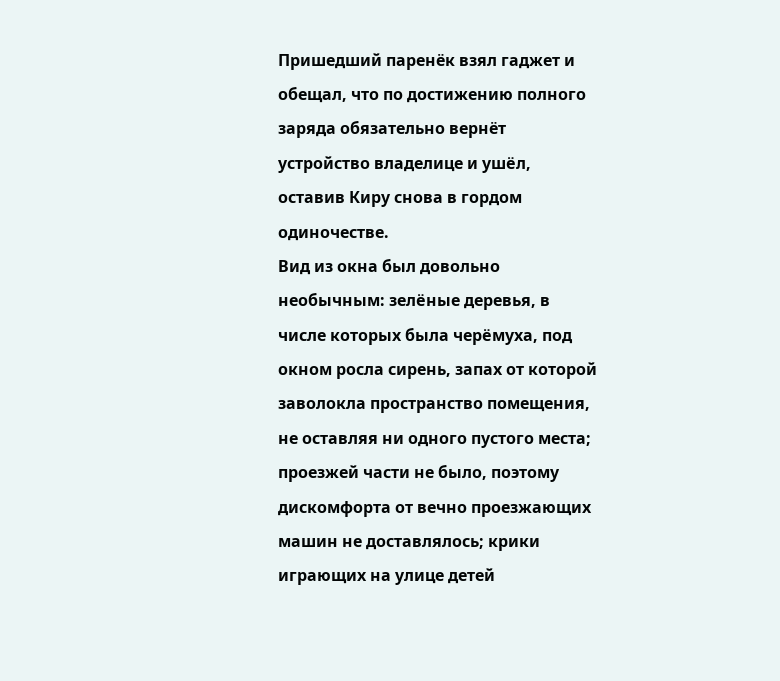Пришедший паренёк взял гаджет и обещал, что по достижению полного заряда обязательно вернёт устройство владелице и ушëл, оставив Киру снова в гордом одиночестве.
Вид из окна был довольно необычным: зелëные деревья, в числе которых была черëмуха, под окном росла сирень, запах от которой заволокла пространство помещения, не оставляя ни одного пустого места; проезжей части не было, поэтому дискомфорта от вечно проезжающих машин не доставлялось; крики играющих на улице детей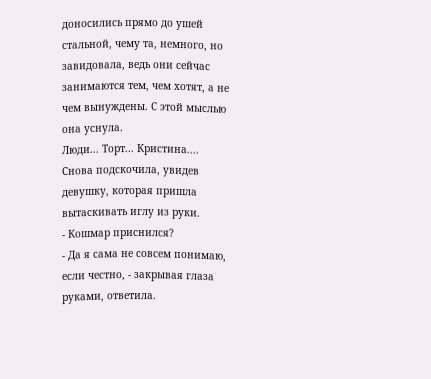доносились прямо до ушей стальной, чему та, немного, но завидовала, ведь они сейчас занимаются тем, чем хотят, а не чем вынуждены. С этой мыслью она уснула.
Люди... Торт... Кристина....
Снова подскочила, увидев девушку, которая пришла вытаскивать иглу из руки.
- Кошмар приснился?
- Да я сама не совсем понимаю, если честно, - закрывая глаза руками, ответила.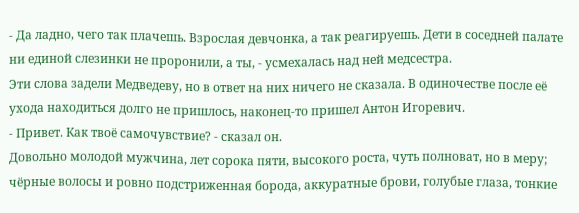- Да ладно, чего так плачешь. Взрослая девчонка, а так реагируешь. Дети в соседней палате ни единой слезинки не проронили, а ты, - усмехалась над ней медсестра.
Эти слова задели Медведеву, но в ответ на них ничего не сказала. В одиночестве после еë ухода находиться долго не пришлось, наконец-то пришел Антон Игоревич.
- Привет. Как твоë самочувствие? - сказал он.
Довольно молодой мужчина, лет сорока пяти, высокого роста, чуть полноват, но в меру; чёрные волосы и ровно подстриженная борода, аккуратные брови, голубые глаза, тонкие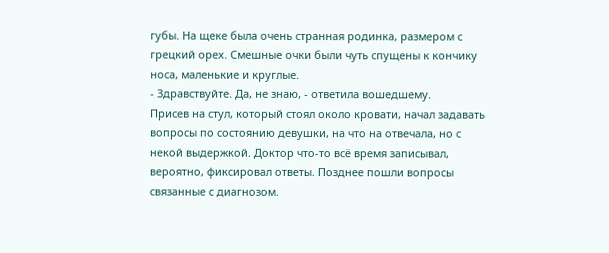губы. На щеке была очень странная родинка, размером с грецкий орех. Смешные очки были чуть спущены к кончику носа, маленькие и круглые.
- Здравствуйте. Да, не знаю, - ответила вошедшему.
Присев на стул, который стоял около кровати, начал задавать вопросы по состоянию девушки, на что на отвечала, но с некой выдержкой. Доктор что-то всё время записывал, вероятно, фиксировал ответы. Позднее пошли вопросы связанные с диагнозом.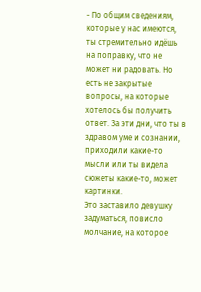- По общим сведениям, которые у нас имеются, ты стремительно идëшь на поправку, что не может ни радовать. Но есть не закрытые вопросы, на которые хотелось бы получить ответ. За эти дни, что ты в здравом уме и сознании, приходили какие-то мысли или ты видела сюжеты какие-то, может картинки.
Это заставило девушку задуматься, повисло молчание, на которое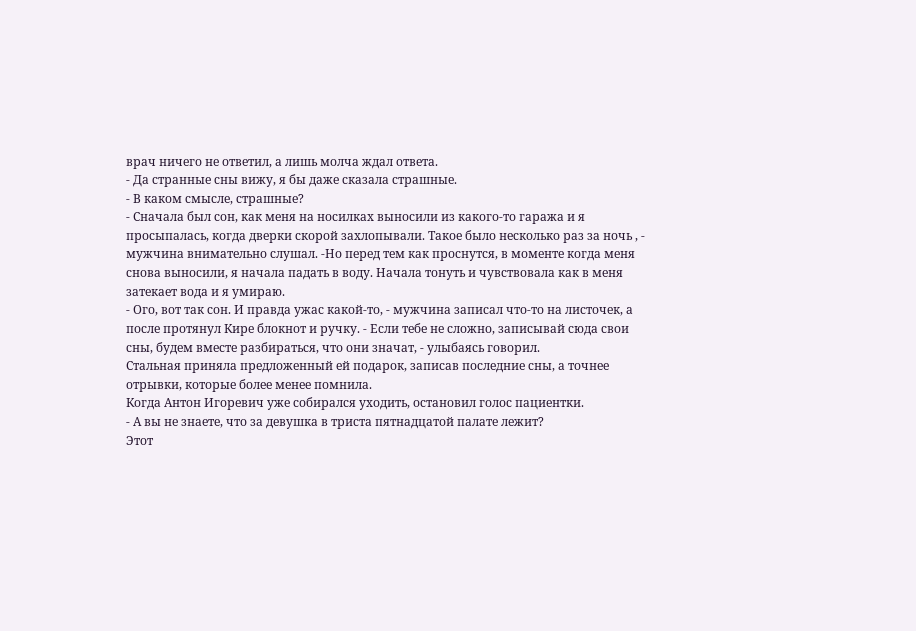врач ничего не ответил, а лишь молча ждал ответа.
- Да странные сны вижу, я бы даже сказала страшные.
- В каком смысле, страшные?
- Сначала был сон, как меня на носилках выносили из какого-то гаража и я просыпалась, когда дверки скорой захлопывали. Такое было несколько раз за ночь , - мужчина внимательно слушал. -Но перед тем как проснутся, в моменте когда меня снова выносили, я начала падать в воду. Начала тонуть и чувствовала как в меня затекает вода и я умираю.
- Ого, вот так сон. И правда ужас какой-то, - мужчина записал что-то на листочек, а после протянул Кире блокнот и ручку. - Если тебе не сложно, записывай сюда свои сны, будем вместе разбираться, что они значат, - улыбаясь говорил.
Стальная приняла предложенный ей подарок, записав последние сны, а точнее отрывки, которые более менее помнила.
Когда Антон Игоревич уже собирался уходить, остановил голос пациентки.
- А вы не знаете, что за девушка в триста пятнадцатой палате лежит?
Этот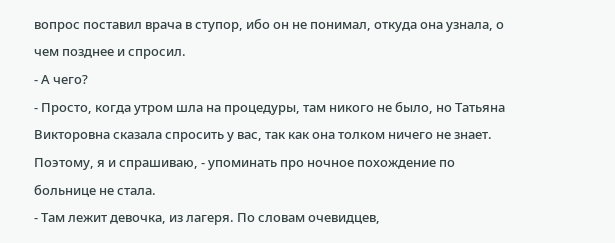вопрос поставил врача в ступор, ибо он не понимал, откуда она узнала, о чем позднее и спросил.
- А чего?
- Просто, когда утром шла на процедуры, там никого не было, но Татьяна Викторовна сказала спросить у вас, так как она толком ничего не знает. Поэтому, я и спрашиваю, - упоминать про ночное похождение по больнице не стала.
- Там лежит девочка, из лагеря. По словам очевидцев,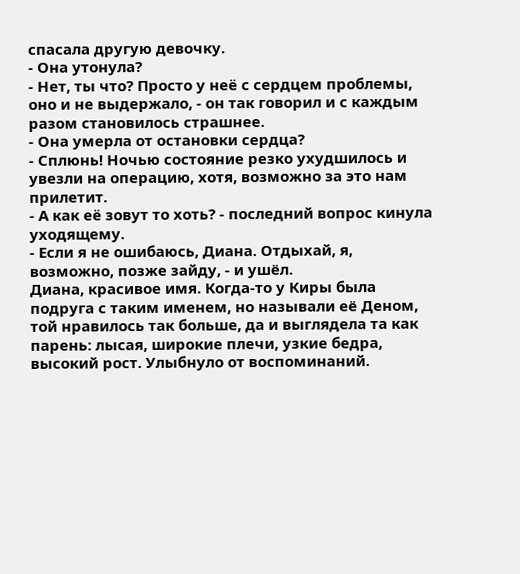спасала другую девочку.
- Она утонула?
- Нет, ты что? Просто у неë с сердцем проблемы, оно и не выдержало, - он так говорил и с каждым разом становилось страшнее.
- Она умерла от остановки сердца?
- Сплюнь! Ночью состояние резко ухудшилось и увезли на операцию, хотя, возможно за это нам прилетит.
- А как еë зовут то хоть? - последний вопрос кинула уходящему.
- Если я не ошибаюсь, Диана. Отдыхай, я, возможно, позже зайду, - и ушёл.
Диана, красивое имя. Когда-то у Киры была подруга с таким именем, но называли её Деном, той нравилось так больше, да и выглядела та как парень: лысая, широкие плечи, узкие бедра, высокий рост. Улыбнуло от воспоминаний.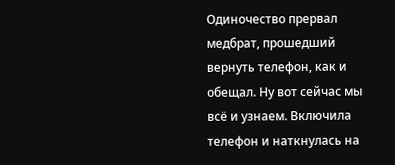Одиночество прервал медбрат, прошедший вернуть телефон, как и обещал. Ну вот сейчас мы всё и узнаем. Включила телефон и наткнулась на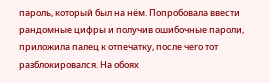пароль, который был на нём. Попробовала ввести рандомные цифры и получив ошибочные пароли, приложила палец к отпечатку, после чего тот разблокировался. На обоях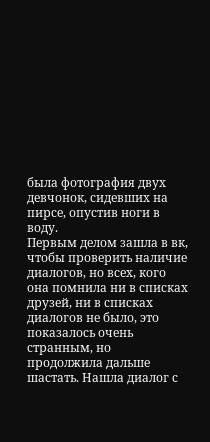была фотография двух девчонок, сидевших на пирсе, опустив ноги в воду.
Первым делом зашла в вк, чтобы проверить наличие диалогов, но всех, кого она помнила ни в списках друзей, ни в списках диалогов не было, это показалось очень странным, но продолжила дальше шастать. Нашла диалог с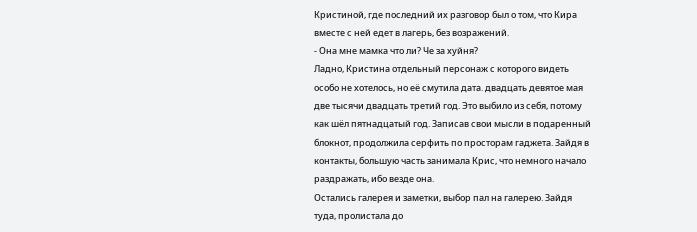Кристиной, где последний их разговор был о том, что Кира вместе с ней едет в лагерь, без возражений.
- Она мне мамка что ли? Че за хуйня?
Ладно, Кристина отдельный персонаж с которого видеть особо не хотелось, но еë смутила дата. двадцать девятое мая две тысячи двадцать третий год. Это выбило из себя, потому как шёл пятнадцатый год. Записав свои мысли в подаренный блокнот, продолжила серфить по просторам гаджета. Зайдя в контакты, большую часть занимала Крис, что немного начало раздражать, ибо везде она.
Остались галерея и заметки, выбор пал на галерею. Зайдя туда, пролистала до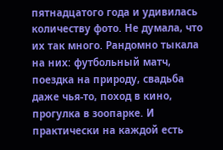пятнадцатого года и удивилась количеству фото. Не думала, что их так много. Рандомно тыкала на них: футбольный матч, поездка на природу, свадьба даже чья-то, поход в кино, прогулка в зоопарке. И практически на каждой есть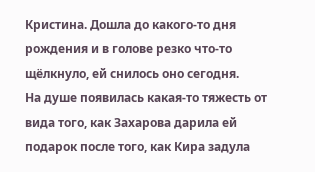Кристина. Дошла до какого-то дня рождения и в голове резко что-то щëлкнуло, ей снилось оно сегодня.
На душе появилась какая-то тяжесть от вида того, как Захарова дарила ей подарок после того, как Кира задула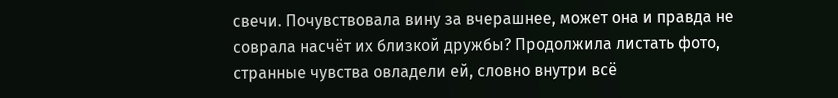свечи. Почувствовала вину за вчерашнее, может она и правда не соврала насчёт их близкой дружбы? Продолжила листать фото, странные чувства овладели ей, словно внутри всë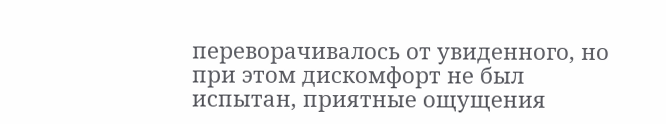переворачивалось от увиденного, но при этом дискомфорт не был испытан, приятные ощущения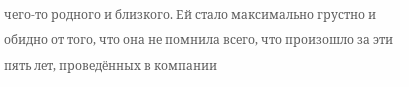чего-то родного и близкого. Ей стало максимально грустно и обидно от того, что она не помнила всего, что произошло за эти пять лет, проведённых в компании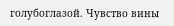голубоглазой. Чувство вины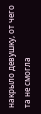накрыло девушку, от чего та не смогла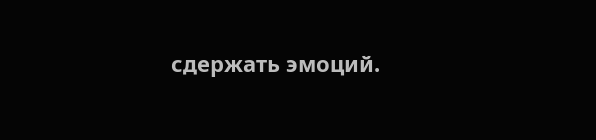сдержать эмоций.